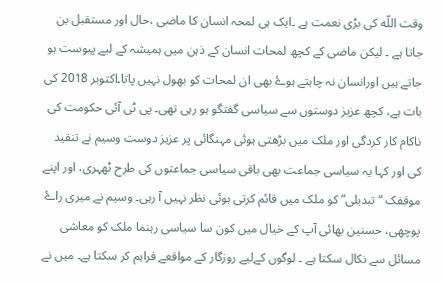وقت اللّه کی بڑی نعمت ہے ۔ایک ہی لمحہ انسان کا ماضی ،حال اور مستقبل بن جاتا ہے ۔ لیکن ماضی کے کچھ لمحات انسان کے ذہن میں ہمیشہ کے لیے پیوست ہو جاتے ہیں اورانسان نہ چاہتے ہوۓ بھی ان لمحات کو بھول نہیں پاتا۔اکتوبر 2018 کی بات ہے، کچھ عزیز دوستوں سے سیاسی گفتگو ہو رہی تھی۔ پی ٹی آئی حکومت کی ناکام کار کردگی اور ملک میں بڑھتی ہوئی مہنگائی پر عزیز دوست وسیم نے تنقید کی اور کہا یہ سیاسی جماعت بھی باقی سیاسی جماعتوں کی طرح ٹھہری، اور اپنے موقفک “تبدیلی” کو ملک میں قائم کرتی ہوئی نظر نہیں آ رہی۔ وسیم نے میری راۓ پوچھی، حسنین بھائی آپ کے خیال میں کون سا سیاسی رہنما ملک کو معاشی مسائل سے نکال سکتا ہے ۔ لوگوں کےلیے روزگار کے مواقعے فراہم کر سکتا ہے۔ میں نے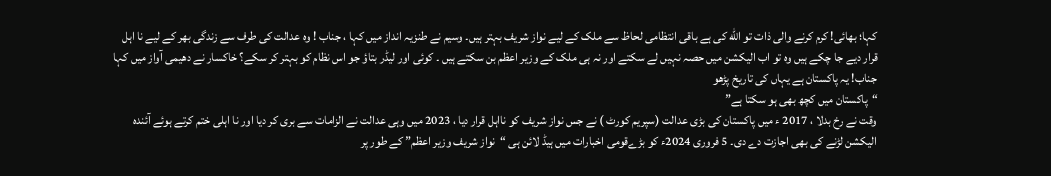کہا؛ بھائی! کرم کرنے والی ذات تو اللّه کی ہے باقی انتظامی لحاظ سے ملک کے لیے نواز شریف بہتر ہیں۔ وسیم نے طنزیہ انداز میں کہا ، جناب ! وه عدالت کی طرف سے زندگی بھر کے لیے نا اہل قرار دیے جا چکے ہیں وه تو اب الیکشن میں حصہ نہیں لے سکتے اور نہ ہی ملک کے وزیر اعظم بن سکتے ہیں ۔ کوئی اور لیڈر بتاؤ جو اس نظام کو بہتر کر سکے؟ خاکسار نے دھیمی آواز میں کہا جناب! یہ پاکستان ہے یہاں کی تاریخ پڑھو
“پاکستان میں کچھ بھی ہو سکتا ہے”
وقت نے رخ بدلا ، 2017 ء میں پاکستان کی بڑی عدالت (سپریم کورٹ ) نے جس نواز شریف کو نااہل قرار دیا ، 2023 میں وہی عدالت نے الزامات سے بری کر دیا اور نا اہلی ختم کرتے ہوئے آئندہ الیکشن لڑنے کی بھی اجازت دے دی۔ 5 فروری 2024ء کو بڑےقومی اخبارات میں ہیڈ لائن ہی “نواز شریف وزیر اعظم” کے طور پر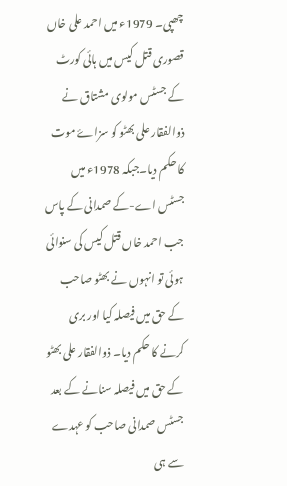چھپی۔ 1979ء میں احمد علی خاں قصوری قتل کیس میں ہائی کورٹ کے جسٹس مولوی مشتاق نے ذوالفقار علی بھٹو کو سزاۓ موت کا حکم دیا۔جبکہ 1978ء میں جسٹس اے-کے صمدانی کے پاس جب احمد خاں قتل کیس کی سنوائی ہوئی تو انہوں نے بھٹو صاحب کے حق میں فیصلہ کیا اور بری کرنے کا حکم دیا۔ ذوالفقار علی بھٹو کے حق میں فیصلہ سنانے کے بعد جسٹس صمدانی صاحب کو عہدے سے ہی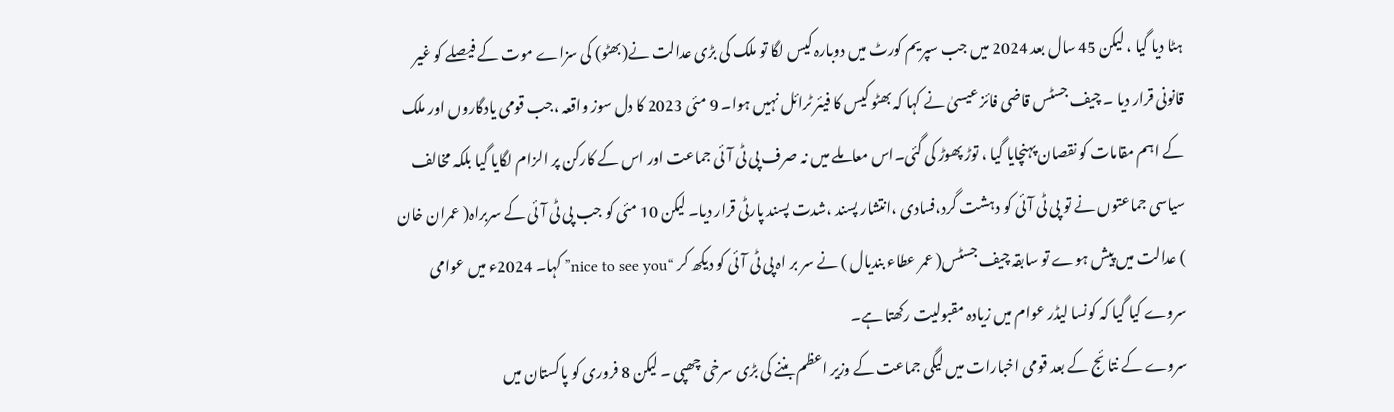ہٹا دیا گیا ، لیکن 45 سال بعد 2024 میں جب سپریم کورٹ میں دوبارہ کیس لگا تو ملک کی بڑی عدالت نے(بھٹو) کی سزاے موت کے فیصلے کو غیر قانونی قرار دیا ۔ چیف جسٹس قاضی فائز عیسیٰ نے کہا کہ بھٹو کیس کا فیئر ٹرائل نہیں ہوا۔ 9 مئی 2023 کا دل سوز واقعہ ،جب قومی یادگاروں اور ملک کے اہم مقامات کو نقصان پہنچایا گیا ، توڑ پھوڑ کی گئی۔اس معاملے میں نہ صرف پی ٹی آئی جماعت اور اس کے کارکن پر الزام لگایا گیا بلکہ مخالف سیاسی جماعتوں نے تو پی ٹی آئی کو دہشت گرد،فسادی ،انتشار پسند ،شدت پسند پارٹی قرار دیا۔ لیکن 10 مئی کو جب پی ٹی آئی کے سربراہ( عمران خان ) عدالت میں پیش ہوے تو سابقہ چیف جسٹس( عمر عطاء بندیال ) نے سر بر اہ پی ٹی آئی کو دیکھ کر “nice to see you” کہا۔ 2024ء میں عوامی سروے کیا گیا کہ کونسا لیڈر عوام میں زیادہ مقبولیت رکھتا ہے۔
سروے کے نتا ئج کے بعد قومی اخبارات میں لیگی جماعت کے وزیر اعظم بننے کی بڑی سرخی چھپی ۔ لیکن 8 فروری کو پاکستان میں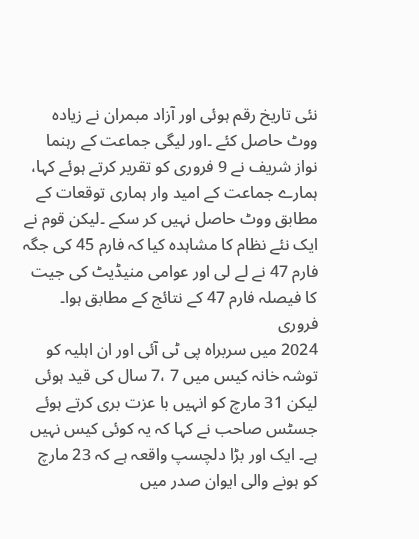نئی تاریخ رقم ہوئی اور آزاد مبمران نے زیادہ ووٹ حاصل کئے ۔اور لیگی جماعت کے رہنما نواز شریف نے 9 فروری کو تقریر کرتے ہوئے کہا، ہمارے جماعت کے امید وار ہماری توقعات کے مطابق ووٹ حاصل نہیں کر سکے ۔لیکن قوم نے ایک نئے نظام کا مشاہدہ کیا کہ فارم 45 کی جگہ فارم 47 نے لے لی اور عوامی منیڈیٹ کی جیت کا فیصلہ فارم 47 کے نتائج کے مطابق ہوا۔ فروری
2024 میں سربراه پی ٹی آئی اور ان اہلیہ کو توشہ خانہ کیس میں 7 ،7 سال کی قید ہوئی لیکن 31 مارچ کو انہیں با عزت بری کرتے ہوئے جسٹس صاحب نے کہا کہ یہ کوئی کیس نہیں ہے۔ ایک اور بڑا دلچسپ واقعہ ہے کہ 23 مارچ کو ہونے والی ایوان صدر میں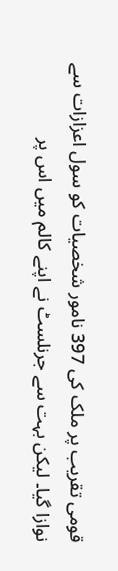قومی تقریب پر ملک کی 397 نامور شخصیات کو سول اعزازات سے نوازا گیا۔ لیکن بہت سے جرنلسٹ نے اپنے کالم میں اس پر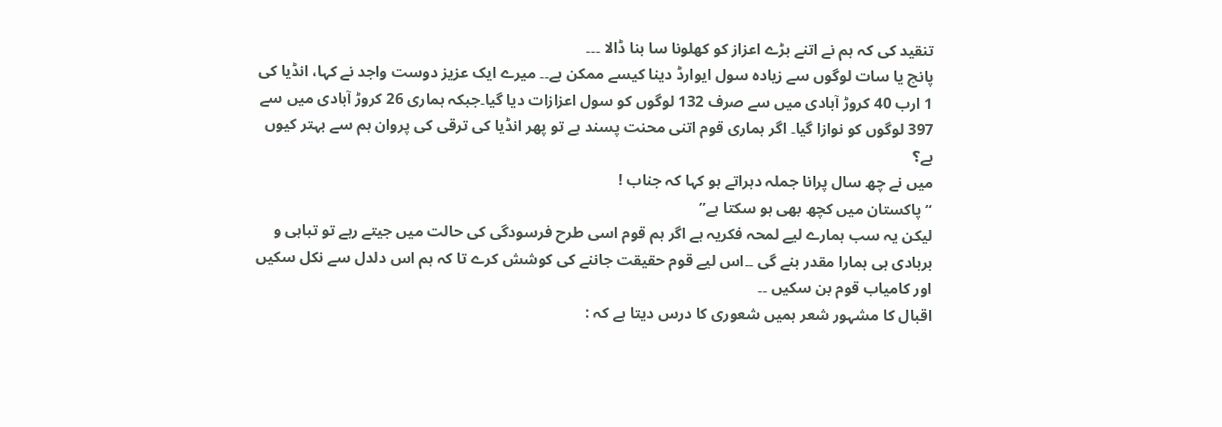تنقید کی کہ ہم نے اتنے بڑے اعزاز کو كهلونا سا بنا ڈالا ۔۔۔
پانچ یا سات لوگوں سے زیادہ سول ایوارڈ دینا کیسے ممکن ہے۔۔ میرے ایک عزیز دوست واجد نے کہا، انڈیا کی 1 ارب 40 کروڑ آبادی میں سے صرف 132 لوگوں کو سول اعزازات دیا گیا۔جبکہ ہماری 26 کروڑ آبادی میں سے 397 لوگوں کو نوازا گیا۔ اگر ہماری قوم اتنی محنت پسند ہے تو پھر انڈیا کی ترقی کی پروان ہم سے بہتر کیوں ہے؟
میں نے چھ سال پرانا جملہ دہراتے ہو کہا کہ جناب !
“پاکستان میں کچھ بھی ہو سکتا ہے”
لیکن یہ سب ہمارے لیے لمحہ فکریہ ہے اگر ہم قوم اسی طرح فرسودگی کی حالت میں جیتے رہے تو تباہی و بربادی ہی ہمارا مقدر بنے گی ۔۔اس لیے قوم حقیقت جاننے کی کوشش کرے تا کہ ہم اس دلدل سے نکل سکیں اور کامیاب قوم بن سکیں ۔۔
اقبال کا مشہور شعر ہمیں شعوری کا درس دیتا ہے کہ :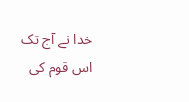خدا نے آج تک اس قوم کی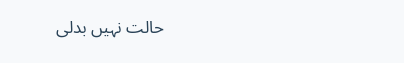حالت نہیں بدلی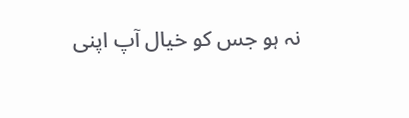نہ ہو جس کو خیال آپ اپنی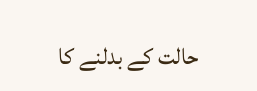حالت کے بدلنے کا